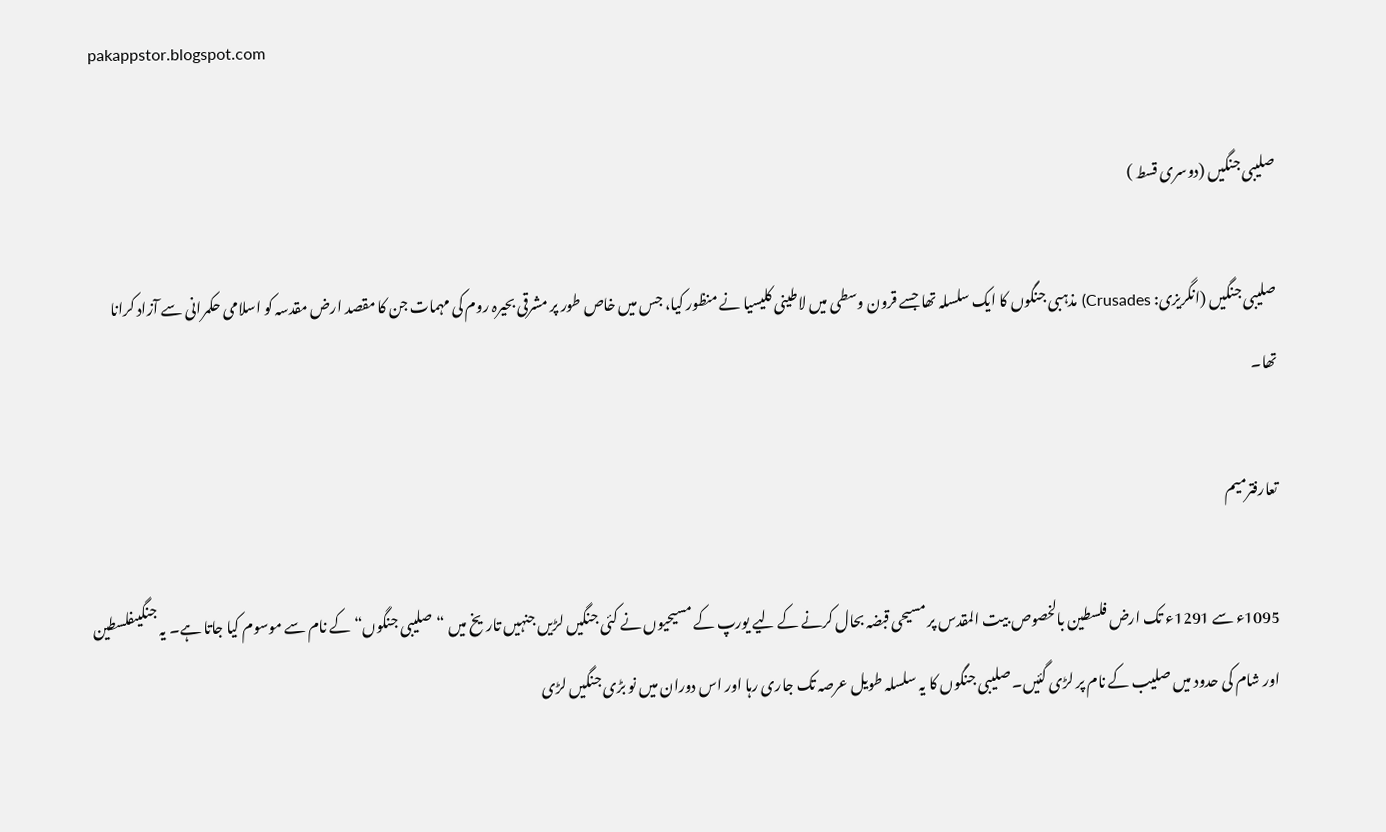pakappstor.blogspot.com

صلیبی جنگیں (دوسری قسط )

صلیبی جنگیں (انگریزی: Crusades) مذہبی جنگوں کا ایک سلسلہ تھا جسے قرون وسطی میں لاطینی کلیسیا نے منظور کیا، جس میں خاص طور پر مشرقی بحیرہ روم کی مہمات جن کا مقصد ارض مقدسہ کو اسلامی حکمرانی سے آزاد کرانا تھا۔

تعارفترميم

1095ء سے 1291ء تک ارض فلسطین بالخصوص بیت المقدس پر مسیحی قبضہ بحال کرنے کے لیے یورپ کے مسیحیوں نے کئی جنگیں لڑیں جنہیں تاریخ میں “صلیبی جنگوں“ کے نام سے موسوم کیا جاتا ہے۔ یہ جنگیںفلسطین اور شام کی حدود میں صلیب کے نام پر لڑی گئیں۔ صلیبی جنگوں کا یہ سلسلہ طویل عرصہ تک جاری رہا اور اس دوران میں نو بڑی جنگیں لڑی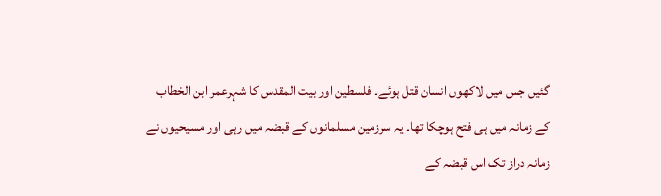گئیں جس میں لاکھوں انسان قتل ہوئے۔ فلسطین اور بیت المقدس کا شہرعمر ابن الخطاب کے زمانہ میں ہی فتح ہوچکا تھا۔ یہ سرزمین مسلمانوں کے قبضہ میں رہی اور مسیحیوں نے زمانہ دراز تک اس قبضہ کے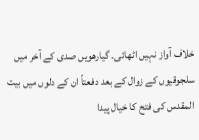خلاف آواز نہیں اٹھائی۔ گیارھویں صدی کے آخر میں سلجوقیوں کے زوال کے بعد دفعتاً ان کے دلوں میں بیت المقدس کی فتح کا خیال پیدا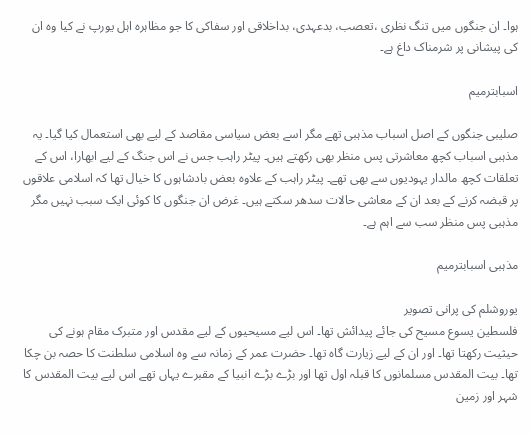ہوا۔ ان جنگوں میں تنگ نظری ،تعصب، بدعہدی، بداخلاقی اور سفاکی کا جو مظاہرہ اہل یورپ نے کیا وہ ان کی پیشانی پر شرمناک داغ ہے۔

اسبابترميم

صلیبی جنگوں کے اصل اسباب مذہبی تھے مگر اسے بعض سیاسی مقاصد کے لیے بھی استعمال کیا گیا۔ یہ مذہبی اسباب کچھ معاشرتی پس منظر بھی رکھتے ہیں۔ پیٹر راہب جس نے اس جنگ کے لیے ابھارا، اس کے تعلقات کچھ مالدار یہودیوں سے بھی تھے۔ پیٹر راہب کے علاوہ بعض بادشاہوں کا خیال تھا کہ اسلامی علاقوں پر قبضہ کرنے کے بعد ان کے معاشی حالات سدھر سکتے ہیں۔ غرض ان جنگوں کا کوئی ایک سبب نہیں مگر مذہبی پس منظر سب سے اہم ہے۔

مذہبی اسبابترميم

یوروشلم کی پرانی تصویر
فلسطین یسوع مسیح کی جائے پیدائش تھا۔ اس لیے مسیحیوں کے لیے مقدس اور متبرک مقام ہونے کی حیثیت رکھتا تھا۔ اور ان کے لیے زیارت گاہ تھا۔ حضرت عمر کے زمانہ سے وہ اسلامی سلطنت کا حصہ بن چکا تھا۔ بیت المقدس مسلمانوں کا قبلہ اول تھا اور بڑے بڑے انبیا کے مقبرے یہاں تھے اس لیے بیت المقدس کا شہر اور زمین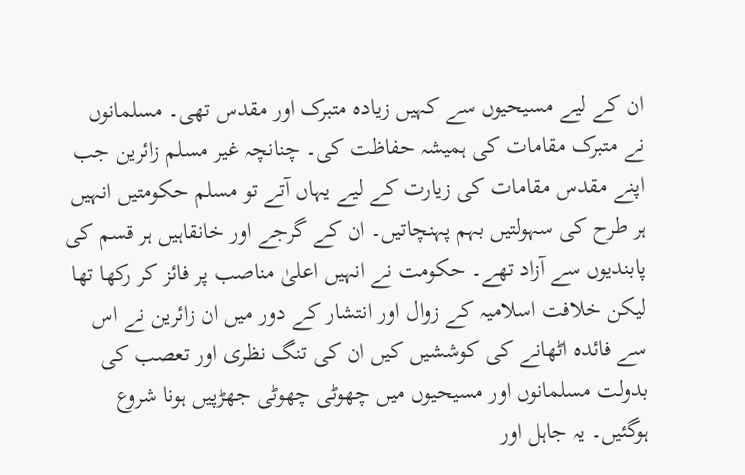ان کے لیے مسیحیوں سے کہیں زیادہ متبرک اور مقدس تھی۔ مسلمانوں نے متبرک مقامات کی ہمیشہ حفاظت کی۔ چنانچہ غیر مسلم زائرین جب اپنے مقدس مقامات کی زیارت کے لیے یہاں آتے تو مسلم حکومتیں انہیں ہر طرح کی سہولتیں بہم پہنچاتیں۔ ان کے گرجے اور خانقاہیں ہر قسم کی پابندیوں سے آزاد تھے۔ حکومت نے انہیں اعلیٰ مناصب پر فائز کر رکھا تھا لیکن خلافت اسلامیہ کے زوال اور انتشار کے دور میں ان زائرین نے اس سے فائدہ اٹھانے کی کوششیں کیں ان کی تنگ نظری اور تعصب کی بدولت مسلمانوں اور مسیحیوں میں چھوٹی چھوٹی جھڑپیں ہونا شروع ہوگئیں۔ یہ جاہل اور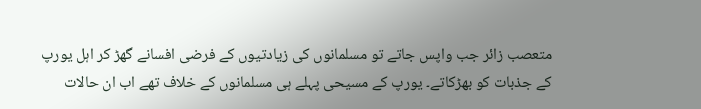متعصب زائر جب واپس جاتے تو مسلمانوں کی زیادتیوں کے فرضی افسانے گھڑ کر اہل یورپ کے جذبات کو بھڑکاتے۔ یورپ کے مسیحی پہلے ہی مسلمانوں کے خلاف تھے اب ان حالات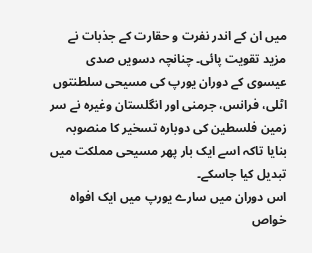میں ان کے اندر نفرت و حقارت کے جذبات نے مزید تقویت پائی۔ چنانچہ دسویں صدی عیسوی کے دوران یورپ کی مسیحی سلطنتوں اٹلی، فرانس، جرمنی اور انگلستان وغیرہ نے سر زمین فلسطین کی دوبارہ تسخیر کا منصوبہ بنایا تاکہ اسے ایک بار پھر مسیحی مملکت میں تبدیل کیا جاسکے۔
اس دوران میں سارے یورپ میں ایک افواہ خواص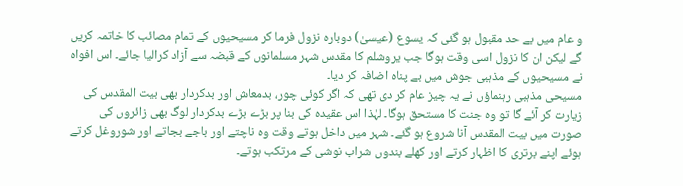و عام میں بے حد مقبول ہو گئی کہ یسوع (عیسیٰ) دوبارہ نزول فرما کر مسیحیوں کے تمام مصائب کا خاتمہ کریں گے لیکن ان کا نزول اسی وقت ہوگا جب یروشلم کا مقدس شہر مسلمانوں کے قبضہ سے آزاد کرالیا جائے۔ اس افواہ نے مسیحیوں کے مذہبی جوش میں بے پناہ اضافہ کر دیا۔
مسیحی مذہبی رہنماؤں نے یہ چیز عام کر دی تھی کہ اگر کوئی چور، بدمعاش اور بدکردار بھی بیت المقدس کی زیارت کر آئے گا تو وہ جنت کا مستحق ہوگا۔ لہٰذا اس عقیدہ کی بنا پر بڑے بڑے بدکردار لوگ بھی زائروں کی صورت میں بیت المقدس آنا شروع ہو گئے۔ شہر میں داخل ہوتے وقت وہ ناچتے اور باجے بجاتے اور شوروغل کرتے ہوئے اپنے برتری کا اظہار کرتے اور کھلے بندوں شراب نوشی کے مرتکب ہوتے۔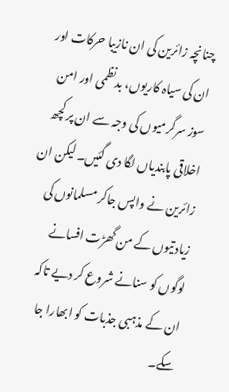چنانچہ زائرین کی ان نازیبا حرکات اور ان کی سیاہ کاریوں، بدنظمی اور امن سوز سرگرمیوں کی وجہ سے ان پر کچھ اخلاقی پابندیاں لگا دی گئیں۔ لیکن ان زائرین نے واپس جاکر مسلمانوں کی زیادتیوں کے من گھڑت افسانے لوگوں کو سنانے شروع کر دیے تاکہ ان کے مذہبی جذبات کو ابھارا جا سکے۔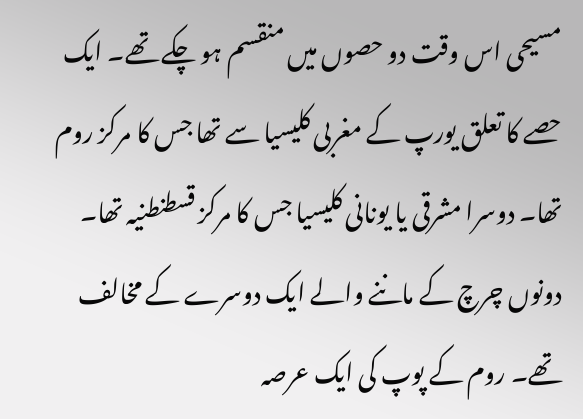مسیحی اس وقت دو حصوں میں منقسم ہو چکے تھے۔ ایک حصے کا تعلق یورپ کے مغربی کلیسیا سے تھا جس کا مرکز روم تھا۔ دوسرا مشرقی یا یونانی کلیسیا جس کا مرکز قسطنطنیہ تھا۔ دونوں چرچ کے ماننے والے ایک دوسرے کے مخالف تھے۔ روم کے پوپ کی ایک عرصہ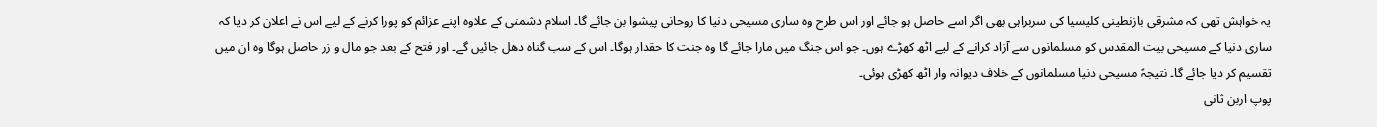یہ خواہش تھی کہ مشرقی بازنطینی کلیسیا کی سربراہی بھی اگر اسے حاصل ہو جائے اور اس طرح وہ ساری مسیحی دنیا کا روحانی پیشوا بن جائے گا۔ اسلام دشمنی کے علاوہ اپنے عزائم کو پورا کرنے کے لیے اس نے اعلان کر دیا کہ ساری دنیا کے مسیحی بیت المقدس کو مسلمانوں سے آزاد کرانے کے لیے اٹھ کھڑے ہوں۔ جو اس جنگ میں مارا جائے گا وہ جنت کا حقدار ہوگا۔ اس کے سب گناہ دھل جائیں گے۔ اور فتح کے بعد جو مال و زر حاصل ہوگا وہ ان میں تقسیم کر دیا جائے گا۔ نتیجہً مسیحی دنیا مسلمانوں کے خلاف دیوانہ وار اٹھ کھڑی ہوئی۔
پوپ اربن ثانی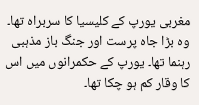مغربی یورپ کے کلیسیا کا سربراہ تھا۔ وہ بڑا جاہ پرست اور جنگ باز مذہبی رہنما تھا۔ یورپ کے حکمرانوں میں اس کا وقار کم ہو چکا تھا۔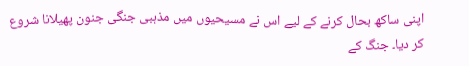اپنی ساکھ بحال کرنے کے لیے اس نے مسیحیوں میں مذہبی جنگی جنون پھیلانا شروع کر دیا۔ جنگ کے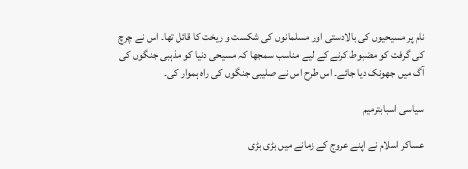نام پر مسیحیوں کی بالادستی اور مسلمانوں کی شکست و ریخت کا قائل تھا۔ اس نے چرچ کی گرفت کو مضبوط کرنے کے لیے مناسب سمجھا کہ مسیحی دنیا کو مذہبی جنگوں کی آگ میں جھونک دیا جائے۔ اس طرح اس نے صلیبی جنگوں کی راہ ہموار کی۔

سیاسی اسبابترميم

عساکر اسلام نے اپنے عروج کے زمانے میں بڑی بڑی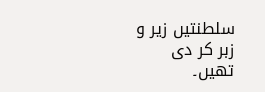سلطنتیں زیر و زبر کر دی تھیں۔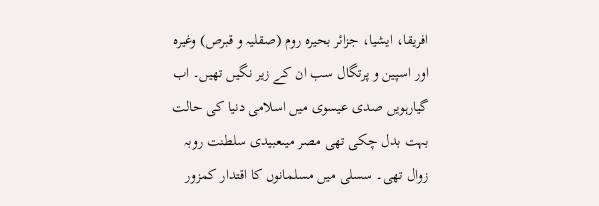افریقا، ایشیا، جزائر بحیرہ روم (صقلیہ و قبرص) وغیرہ اور اسپین و پرتگال سب ان کے زیر نگیں تھیں۔ اب گیارہویں صدی عیسوی میں اسلامی دنیا کی حالت بہت بدل چکی تھی مصر میںعبیدی سلطنت روبہ زوال تھی۔ سسلی میں مسلمانوں کا اقتدار کمزور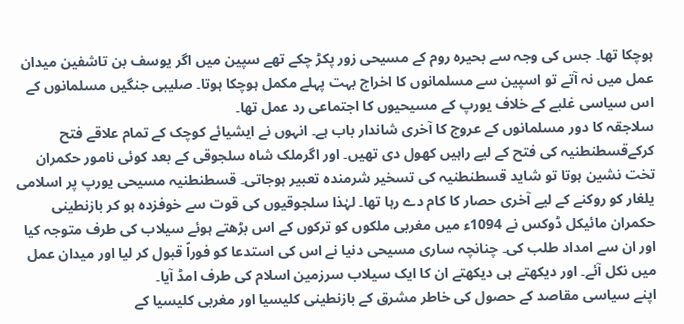ہوچکا تھا۔ جس کی وجہ سے بحیرہ روم کے مسیحی زور پکڑ چکے تھے سپین میں اگر یوسف بن تاشفین میدان عمل میں نہ آتے تو اسپین سے مسلمانوں کا اخراج بہت پہلے مکمل ہوچکا ہوتا۔ صلیبی جنگیں مسلمانوں کے اس سیاسی غلبے کے خلاف یورپ کے مسیحیوں کا اجتماعی رد عمل تھا۔
سلاجقہ کا دور مسلمانوں کے عروج کا آخری شاندار باب ہے۔ انہوں نے ایشیائے کوچک کے تمام علاقے فتح کرکےقسطنطنیہ کی فتح کے لیے راہیں کھول دی تھیں۔ اور اگرملک شاہ سلجوقی کے بعد کوئی نامور حکمران تخت نشین ہوتا تو شاید قسطنطنیہ کی تسخیر شرمندہ تعبیر ہوجاتی۔ قسطنطنیہ مسیحی یورپ پر اسلامی یلغار کو روکنے کے لیے آخری حصار کا کام دے رہا تھا۔ لہٰذا سلجوقیوں کی قوت سے خوفزدہ ہو کر بازنطینی حکمران مائیکل ڈوکس نے 1094ء میں مغربی ملکوں کو ترکوں کے اس بڑھتے ہوئے سیلاب کی طرف متوجہ کیا اور ان سے امداد طلب کی۔ چنانچہ ساری مسیحی دنیا نے اس کی استدعا کو فوراً قبول کر لیا اور میدان عمل میں نکل آئے۔ اور دیکھتے ہی دیکھتے ان کا ایک سیلاب سرزمین اسلام کی طرف امڈ آیا۔
اپنے سیاسی مقاصد کے حصول کی خاطر مشرق کے بازنطینی کلیسیا اور مغربی کلیسیا کے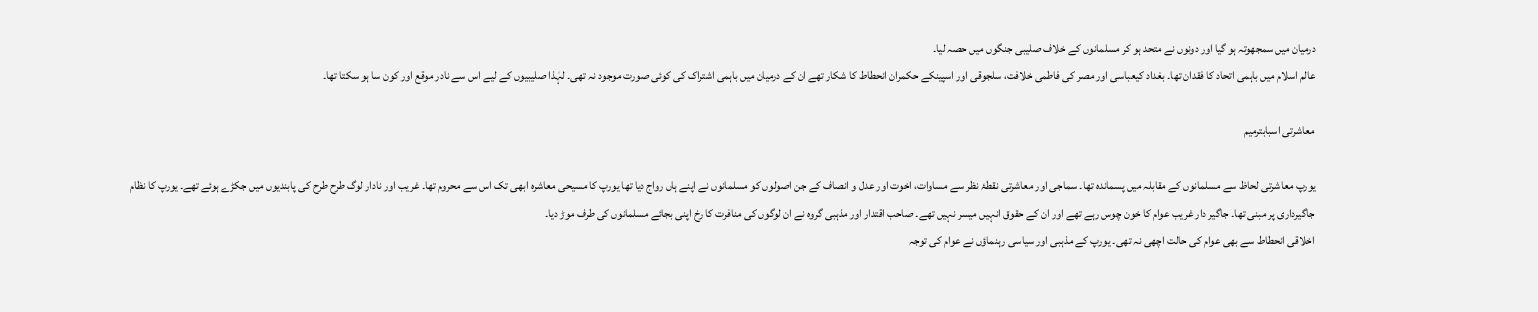درمیان میں سمجھوتہ ہو گیا اور دونوں نے متحد ہو کر مسلمانوں کے خلاف صلیبی جنگوں میں حصہ لیا۔
عالم اسلام میں باہمی اتحاد کا فقدان تھا۔ بغداد کیعباسی اور مصر کی فاطمی خلافت، سلجوقی اور اسپینکے حکمران انحطاط کا شکار تھے ان کے درمیان میں باہمی اشتراک کی کوئی صورت موجود نہ تھی۔ لہٰذا صلیبیوں کے لیے اس سے نادر موقع اور کون سا ہو سکتا تھا۔

معاشرتی اسبابترميم

یورپ معاشرتی لحاظ سے مسلمانوں کے مقابلہ میں پسماندہ تھا۔ سماجی اور معاشرتی نقطۂ نظر سے مساوات، اخوت اور عدل و انصاف کے جن اصولوں کو مسلمانوں نے اپنے ہاں رواج دیا تھا یورپ کا مسیحی معاشرہ ابھی تک اس سے محروم تھا۔ غریب اور نادار لوگ طرح طرح کی پابندیوں میں جکڑے ہوئے تھے۔ یورپ کا نظام جاگیرداری پر مبنی تھا۔ جاگیر دار غریب عوام کا خون چوس رہے تھے اور ان کے حقوق انہیں میسر نہیں تھے۔ صاحب اقتدار اور مذہبی گروہ نے ان لوگوں کی منافرت کا رخ اپنی بجائے مسلمانوں کی طرف موڑ دیا۔
اخلاقی انحطاط سے بھی عوام کی حالت اچھی نہ تھی۔ یورپ کے مذہبی اور سیاسی رہنماؤں نے عوام کی توجہ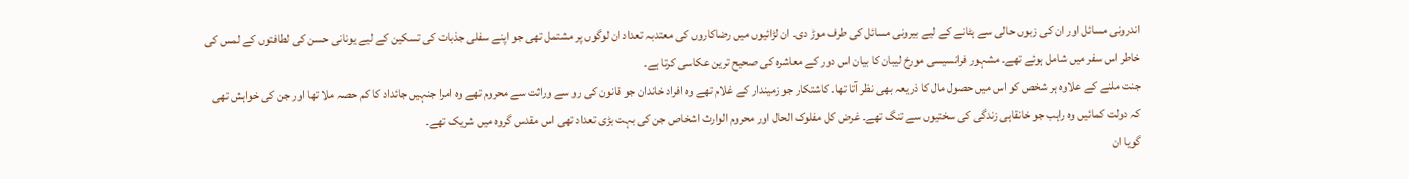اندرونی مسائل اور ان کی زبوں حالی سے ہٹانے کے لیے بیرونی مسائل کی طرف موڑ دی۔ ان لڑائیوں میں رضاکاروں کی معتدبہ تعداد ان لوگوں پر مشتمل تھی جو اپنے سفلی جذبات کی تسکین کے لیے یونانی حسن کی لطافتوں کے لمس کی خاطر اس سفر میں شامل ہوئے تھے۔ مشہور فرانسیسی مورخ لیبان کا بیان اس دور کے معاشرہ کی صحیح ترین عکاسی کرتا ہے۔
جنت ملنے کے علاوہ ہر شخص کو اس میں حصول مال کا ذریعہ بھی نظر آتا تھا۔ کاشتکار جو زمیندار کے غلام تھے وہ افراد خاندان جو قانون کی رو سے وراثت سے محروم تھے وہ امرا جنہیں جائداد کا کم حصہ ملا تھا اور جن کی خواہش تھی کہ دولت کمائیں وہ راہب جو خانقاہی زندگی کی سختیوں سے تنگ تھے۔ غرض کل مفلوک الحال اور محروم الوارث اشخاص جن کی بہت بڑی تعداد تھی اس مقدس گروہ میں شریک تھے۔
گویا ان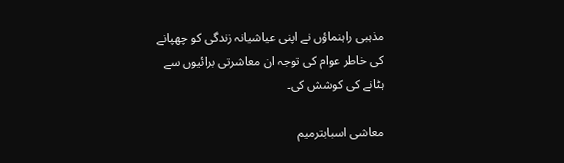مذہبی راہنماؤں نے اپنی عیاشیانہ زندگی کو چھپانے کی خاطر عوام کی توجہ ان معاشرتی برائیوں سے ہٹانے کی کوشش کی۔

معاشی اسبابترميم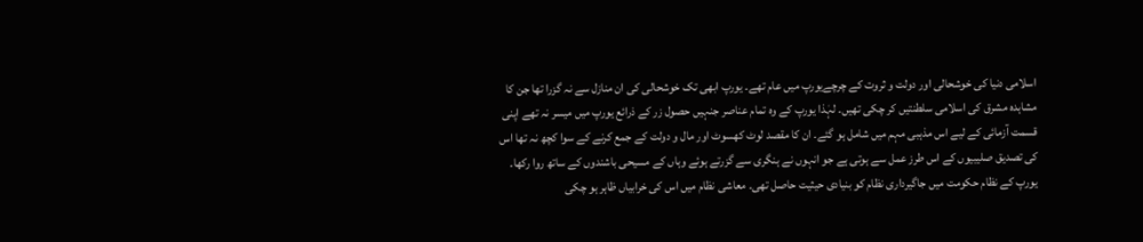اسلامی دنیا کی خوشحالی اور دولت و ثروت کے چرچےیورپ میں عام تھے۔ یورپ ابھی تک خوشحالی کی ان منازل سے نہ گزرا تھا جن کا مشاہدہ مشرق کی اسلامی سلطنتیں کر چکی تھیں۔ لہٰذا یورپ کے وہ تمام عناصر جنہیں حصول زر کے ذرائع یورپ میں میسر نہ تھے اپنی قسمت آزمائی کے لیے اس مذہبی مہم میں شامل ہو گئے۔ ان کا مقصد لوٹ کھسوٹ اور مال و دولت کے جمع کرنے کے سوا کچھ نہ تھا اس کی تصدیق صلیبیوں کے اس طرز عمل سے ہوتی ہے جو انہوں نے ہنگری سے گزرتے ہوئے وہاں کے مسیحی باشندوں کے ساتھ روا رکھا۔
یورپ کے نظام حکومت میں جاگیرداری نظام کو بنیادی حیثیت حاصل تھی۔ معاشی نظام میں اس کی خرابیاں ظاہر ہو چکی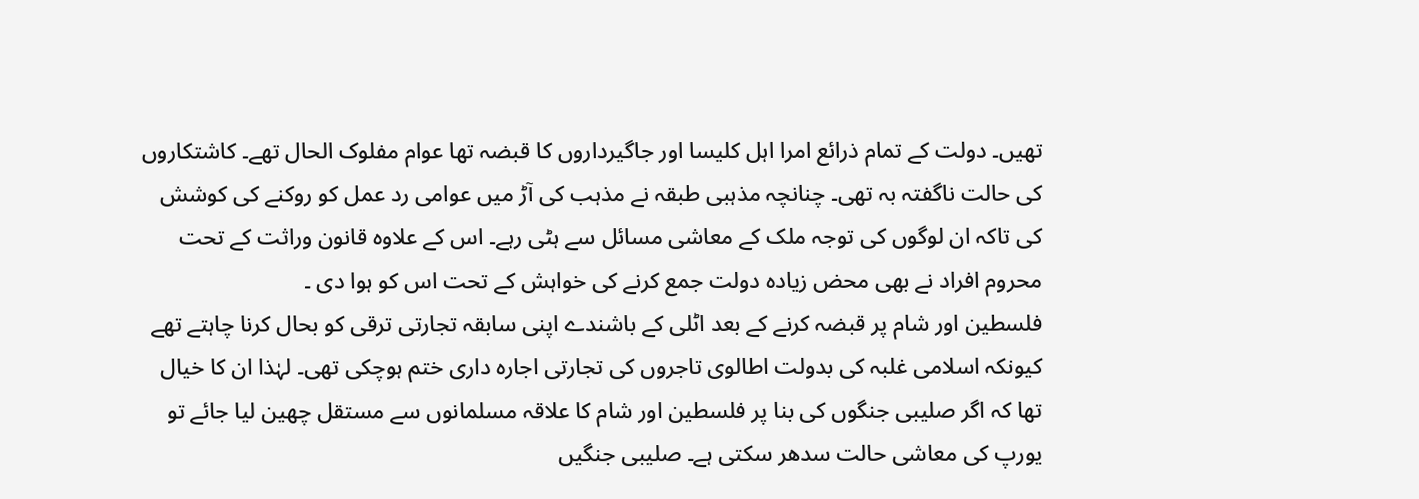تھیں۔ دولت کے تمام ذرائع امرا اہل کلیسا اور جاگیرداروں کا قبضہ تھا عوام مفلوک الحال تھے۔ کاشتکاروں کی حالت ناگفتہ بہ تھی۔ چنانچہ مذہبی طبقہ نے مذہب کی آڑ میں عوامی رد عمل کو روکنے کی کوشش کی تاکہ ان لوگوں کی توجہ ملک کے معاشی مسائل سے ہٹی رہے۔ اس کے علاوہ قانون وراثت کے تحت محروم افراد نے بھی محض زیادہ دولت جمع کرنے کی خواہش کے تحت اس کو ہوا دی ۔
فلسطین اور شام پر قبضہ کرنے کے بعد اٹلی کے باشندے اپنی سابقہ تجارتی ترقی کو بحال کرنا چاہتے تھے کیونکہ اسلامی غلبہ کی بدولت اطالوی تاجروں کی تجارتی اجارہ داری ختم ہوچکی تھی۔ لہٰذا ان کا خیال تھا کہ اگر صلیبی جنگوں کی بنا پر فلسطین اور شام کا علاقہ مسلمانوں سے مستقل چھین لیا جائے تو یورپ کی معاشی حالت سدھر سکتی ہے۔ صليبى جنگیں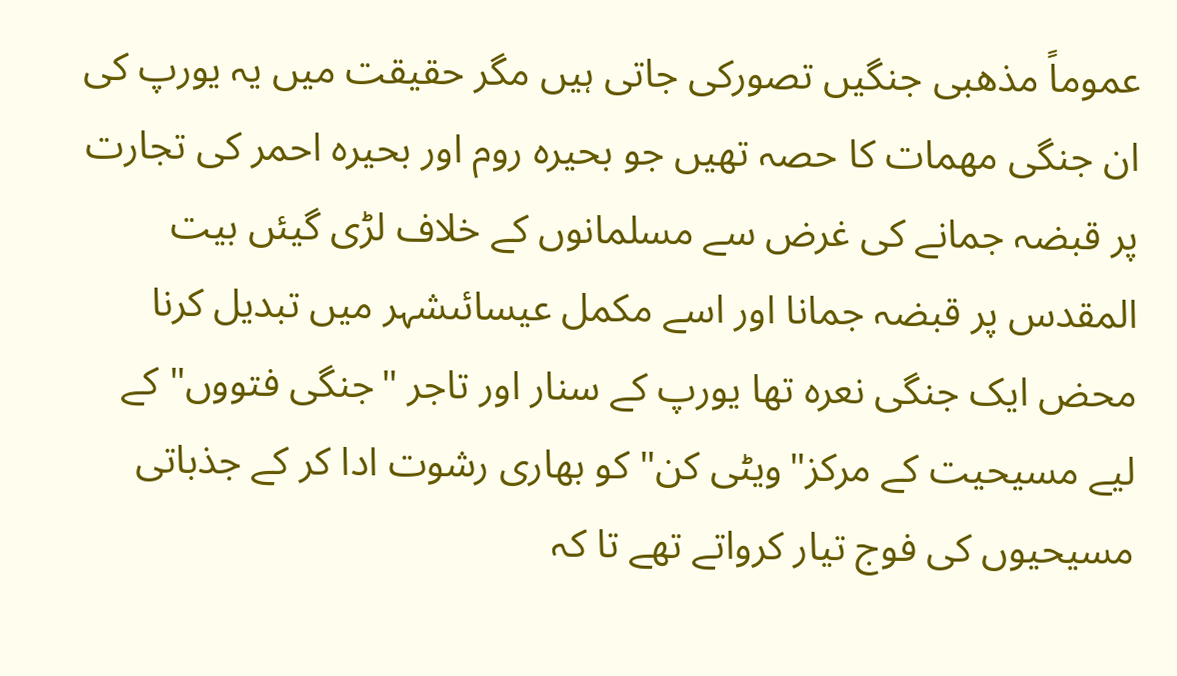عموماً مذهبى جنگیں تصوركى جاتى ہیں مگر حقيقت ميں يہ یورپ كى ان جنگی مهمات كا حصہ تهيں جو بحيرہ روم اور بحيرہ احمر كى تجارت پر قبضہ جمانے کی غرض سے مسلمانوں کے خلاف لڑی گيئں بيت المقدس پر قبضہ جمانا اور اسے مكمل عيسائىشہر ميں تبديل كرنا محض ايک جنگی نعرہ تها يورپ کے سنار اور تاجر "جنگی فتووں" کے لیے مسیحیت کے مركز"ويٹی كن" كو بهارى رشوت ادا كر کے جذباتى مسیحیوں كى فوج تيار كرواتے تھے تا كہ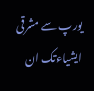يورپ سے مشرقى ايشياءتک ان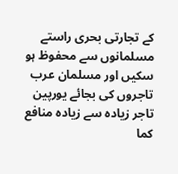کے تجارتى بحرى راستے مسلمانوں سے محفوظ ہو سكيں اور مسلمان عرب تاجروں كى بجائے يورپين تاجر زيادہ سے زيادہ منافع كما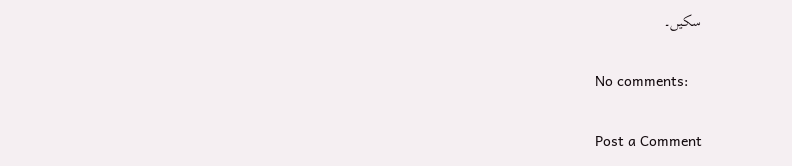سكيں۔

No comments:

Post a Comment